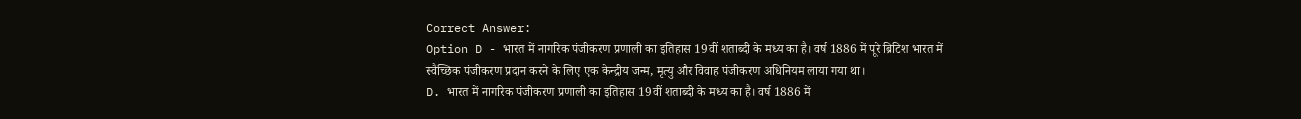Correct Answer:
Option D - भारत में नागरिक पंजीकरण प्रणाली का इतिहास 19वीं शताब्दी के मध्य का है। वर्ष 1886 में पूरे ब्रिटिश भारत में स्वैच्छिक पंजीकरण प्रदान करने के लिए एक केन्द्रीय जन्म, मृत्यु और विवाह पंजीकरण अधिनियम लाया गया था।
D. भारत में नागरिक पंजीकरण प्रणाली का इतिहास 19वीं शताब्दी के मध्य का है। वर्ष 1886 में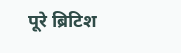पूरे ब्रिटिश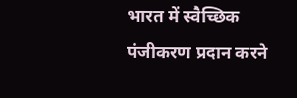भारत में स्वैच्छिक पंजीकरण प्रदान करने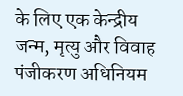के लिए एक केन्द्रीय जन्म, मृत्यु और विवाह पंजीकरण अधिनियम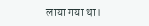लाया गया था।